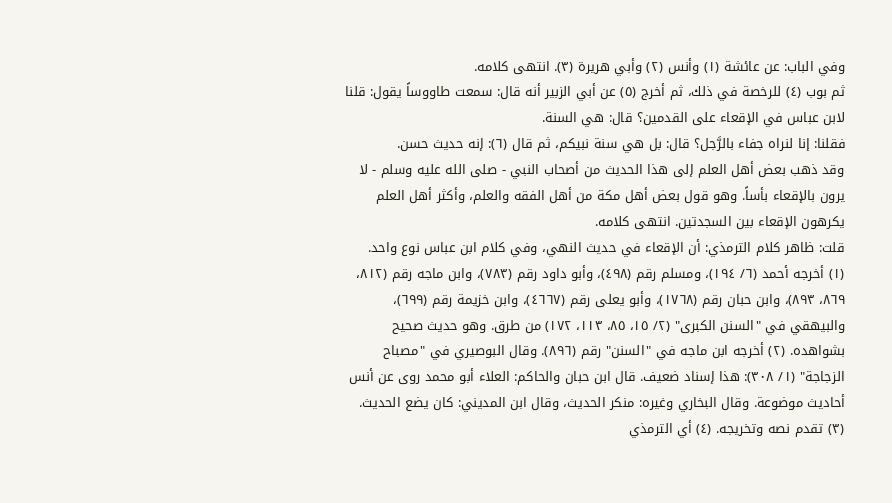وفي الباب: عن عائشة (١) وأنس (٢) وأبي هريرة (٣). انتهى كلامه.
ثم بوب (٤) للرخصة في ذلك، ثم أخرج (٥) عن أبي الزبير أنه قال: سمعت طاووساً يقول: قلنا لابن عباس في الإقعاء على القدمين؟ قال: هي السنة.
فقلنا: إنا لنراه جفاء بالرَّجل؟ قال: بل هي سنة نبيكم، ثم قال (٦): إنه حديث حسن.
وقد ذهب بعض أهل العلم إلى هذا الحديث من أصحاب النبي - صلى الله عليه وسلم - لا يرون بالإقعاء بأساً. وهو قول بعض أهل مكة من أهل الفقه والعلم، وأكثر أهل العلم يكرهون الإقعاء بين السجدتين. انتهى كلامه.
قلت: ظاهر كلام الترمذي: أن الإقعاء في حديث النهي، وفي كلام ابن عباس نوع واحد.
(١) أخرجه أحمد (٦/ ١٩٤)، ومسلم رقم (٤٩٨)، وأبو داود رقم (٧٨٣)، وابن ماجه رقم (٨١٢، ٨٦٩، ٨٩٣)، وابن حبان رقم (١٧٦٨)، وأبو يعلى رقم (٤٦٦٧)، وابن خزيمة رقم (٦٩٩)، والبيهقي في "السنن الكبرى" (٢/ ١٥، ٨٥، ١١٣، ١٧٢) من طرق. وهو حديث صحيح بشواهده. (٢) أخرجه ابن ماجه في "السنن" رقم (٨٩٦). وقال البوصيري في "مصباح الزجاجة" (١/ ٣٠٨): هذا إسناد ضعيف. قال ابن حبان والحاكم: العلاء أبو محمد روى عن أنس أحاديث موضوعة. وقال البخاري وغيره: منكر الحديث، وقال ابن المديني: كان يضع الحديث. (٣) تقدم نصه وتخريجه. (٤) أي الترمذي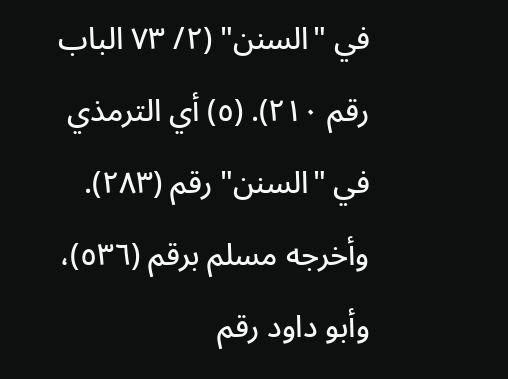في "السنن" (٢/ ٧٣ الباب رقم ٢١٠). (٥) أي الترمذي في "السنن" رقم (٢٨٣). وأخرجه مسلم برقم (٥٣٦)، وأبو داود رقم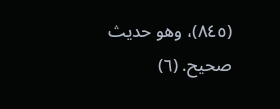(٨٤٥)، وهو حديث صحيح. (٦)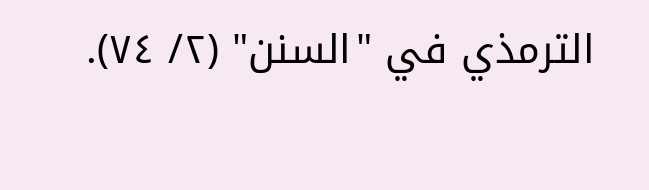الترمذي في "السنن" (٢/ ٧٤).